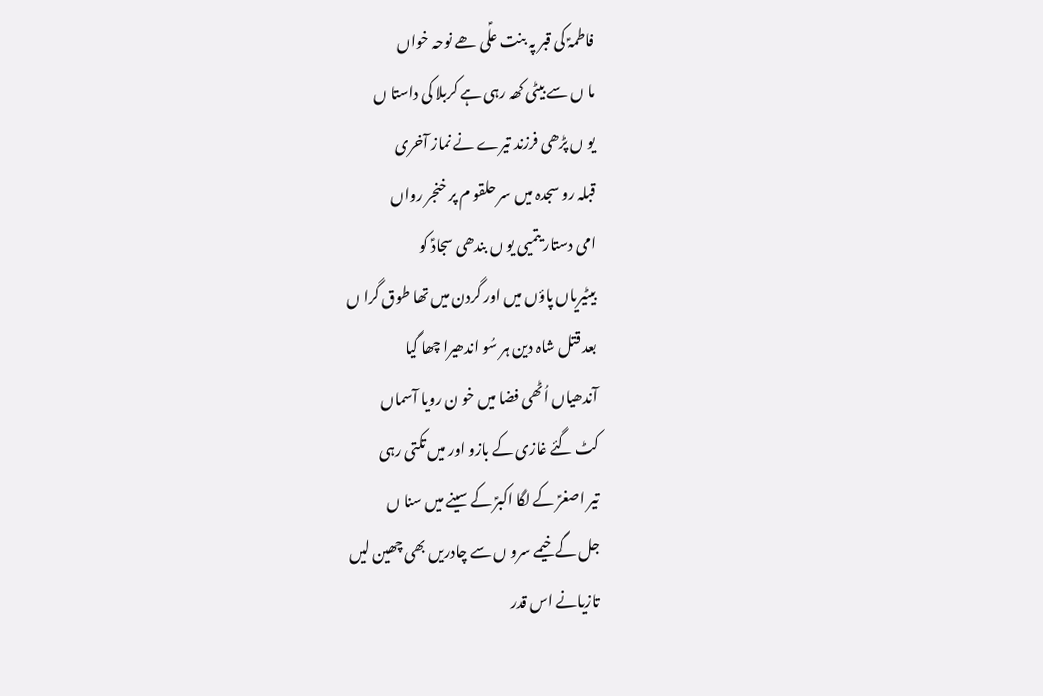فاطمہؑ کی قبر پہ بنت علؑی ھے نوحہ خواں
ما ں سے بیٹی کھہ رہی ہے کربلا کی داستا ں
یو ں پڑھی فرزند تیرے نے نماز آخری
قبلہ رو سجدہ میں سر حلقو م پر خنجر رواں
امی دستار یتمیی یو ں بندھی سجادؑ کو
بیٹیریاں پاؤں میں اور گردن میں تھا طوق گرا ں
بعد قتل شاہ دین ہر سُو اندھیرا چھا گیا
آندھیاں اُٹھی فضا میں خو ن رویا آسماں
کٹ گئے غازی کے بازو اور میں تکتی رہی
تیر اصغرؑ کے لگا اکبرؑ کے سینے میں سنا ں
جل گے خیمے سرو ں سے چادریں بھی چھین لیں
تازیانے اس قدر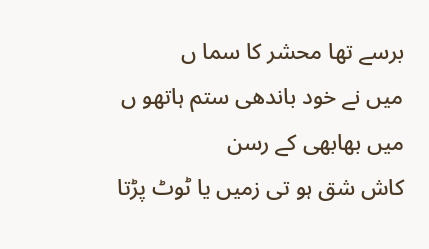برسے تھا محشر کا سما ں
میں نے خود باندھی ستم ہاتھو ں میں بھابھی کے رسن
کاش شق ہو تی زمیں یا ٹوٹ پڑتا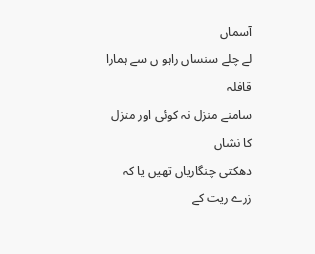آسماں
لے چلے سنساں راہو ں سے ہمارا قافلہ
سامنے منزل نہ کوئی اور منزل کا نشاں
دھکتی چنگاریاں تھیں یا کہ زرے ریت کے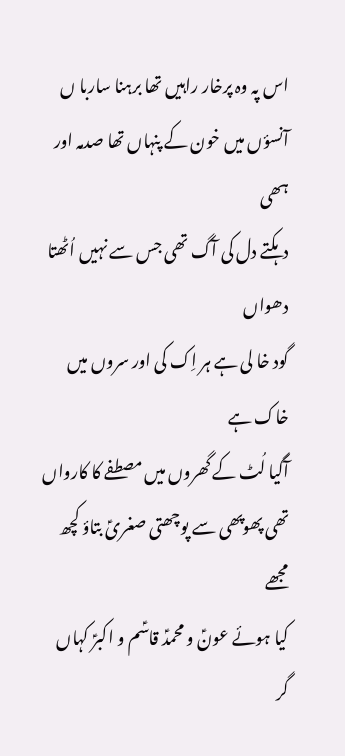اس پہ وہ پرخار راہیں تھا برہنا ساربا ں
آنسؤں میں خون کے پنہاں تھا صدمہ اور ہھی
دہکتے دل کی آگ تھی جس سے نہیں اُٹھتا دھواں
گود خا لی ہے ہر اِک کی اور سروں میں خاک ہے
آگیا لُٹ کے گھروں میں مصطفے کا کارواں
تھی پھوپھی سے پوچھتی صغریؑ بتاؤ کچھ مجھے
کیا ہوئے عونؑ و محمدؑ قاسؑم و اکبرؑ کہاں
گر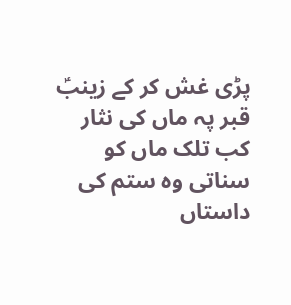پڑی غش کر کے زینبؑ قبر پہ ماں کی نثار
کب تلک ماں کو سناتی وہ ستم کی داستاں